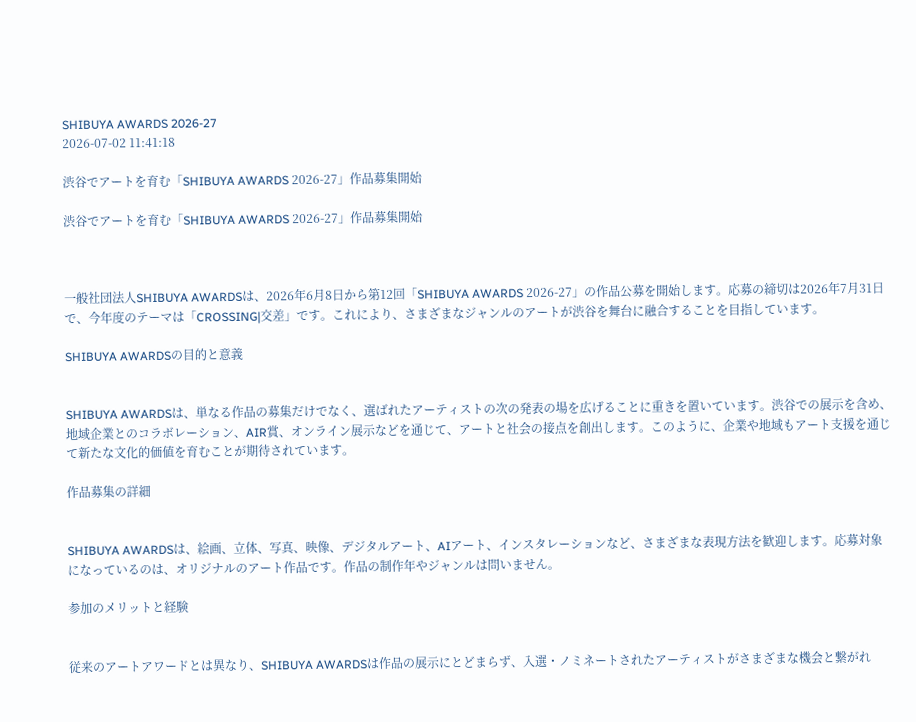SHIBUYA AWARDS 2026-27
2026-07-02 11:41:18

渋谷でアートを育む「SHIBUYA AWARDS 2026-27」作品募集開始

渋谷でアートを育む「SHIBUYA AWARDS 2026-27」作品募集開始



一般社団法人SHIBUYA AWARDSは、2026年6月8日から第12回「SHIBUYA AWARDS 2026-27」の作品公募を開始します。応募の締切は2026年7月31日で、今年度のテーマは「CROSSING|交差」です。これにより、さまざまなジャンルのアートが渋谷を舞台に融合することを目指しています。

SHIBUYA AWARDSの目的と意義


SHIBUYA AWARDSは、単なる作品の募集だけでなく、選ばれたアーティストの次の発表の場を広げることに重きを置いています。渋谷での展示を含め、地域企業とのコラボレーション、AIR賞、オンライン展示などを通じて、アートと社会の接点を創出します。このように、企業や地域もアート支援を通じて新たな文化的価値を育むことが期待されています。

作品募集の詳細


SHIBUYA AWARDSは、絵画、立体、写真、映像、デジタルアート、AIアート、インスタレーションなど、さまざまな表現方法を歓迎します。応募対象になっているのは、オリジナルのアート作品です。作品の制作年やジャンルは問いません。

参加のメリットと経験


従来のアートアワードとは異なり、SHIBUYA AWARDSは作品の展示にとどまらず、入選・ノミネートされたアーティストがさまざまな機会と繋がれ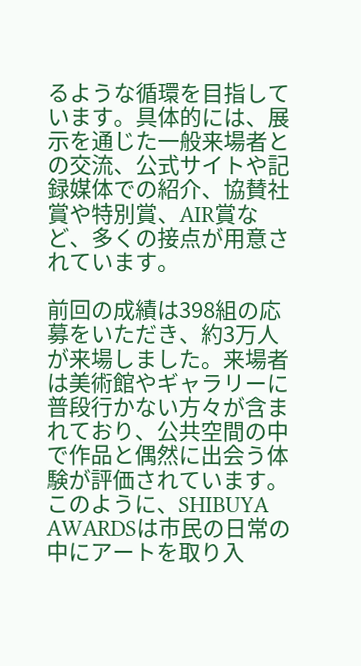るような循環を目指しています。具体的には、展示を通じた一般来場者との交流、公式サイトや記録媒体での紹介、協賛社賞や特別賞、AIR賞など、多くの接点が用意されています。

前回の成績は398組の応募をいただき、約3万人が来場しました。来場者は美術館やギャラリーに普段行かない方々が含まれており、公共空間の中で作品と偶然に出会う体験が評価されています。このように、SHIBUYA AWARDSは市民の日常の中にアートを取り入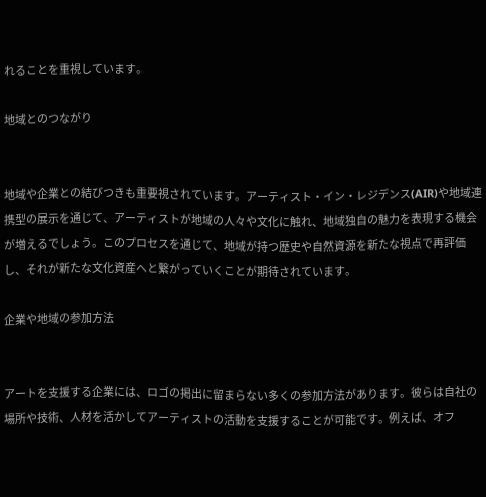れることを重視しています。

地域とのつながり


地域や企業との結びつきも重要視されています。アーティスト・イン・レジデンス(AIR)や地域連携型の展示を通じて、アーティストが地域の人々や文化に触れ、地域独自の魅力を表現する機会が増えるでしょう。このプロセスを通じて、地域が持つ歴史や自然資源を新たな視点で再評価し、それが新たな文化資産へと繋がっていくことが期待されています。

企業や地域の参加方法


アートを支援する企業には、ロゴの掲出に留まらない多くの参加方法があります。彼らは自社の場所や技術、人材を活かしてアーティストの活動を支援することが可能です。例えば、オフ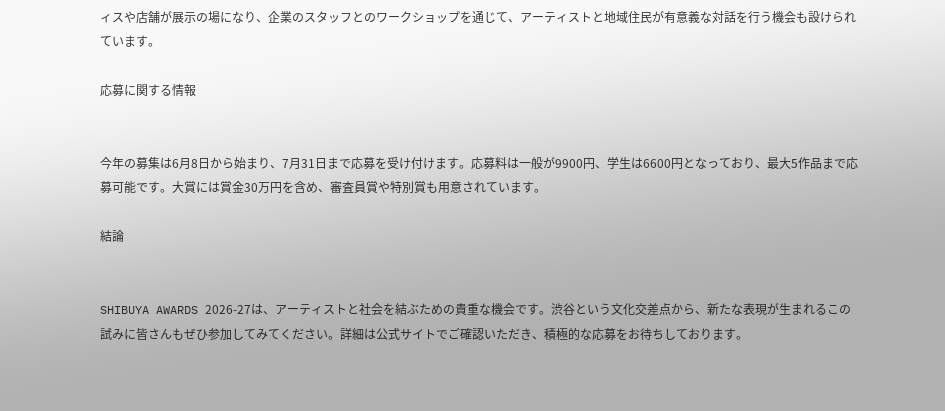ィスや店舗が展示の場になり、企業のスタッフとのワークショップを通じて、アーティストと地域住民が有意義な対話を行う機会も設けられています。

応募に関する情報


今年の募集は6月8日から始まり、7月31日まで応募を受け付けます。応募料は一般が9900円、学生は6600円となっており、最大5作品まで応募可能です。大賞には賞金30万円を含め、審査員賞や特別賞も用意されています。

結論


SHIBUYA AWARDS 2026-27は、アーティストと社会を結ぶための貴重な機会です。渋谷という文化交差点から、新たな表現が生まれるこの試みに皆さんもぜひ参加してみてください。詳細は公式サイトでご確認いただき、積極的な応募をお待ちしております。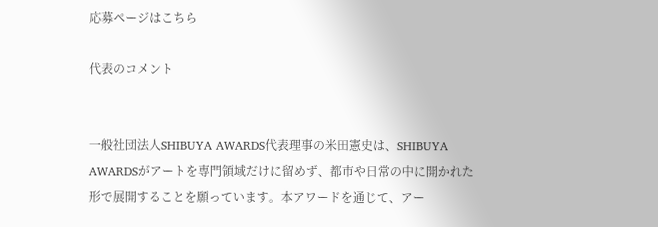応募ページはこちら

代表のコメント


一般社団法人SHIBUYA AWARDS代表理事の米田憲史は、SHIBUYA AWARDSがアートを専門領域だけに留めず、都市や日常の中に開かれた形で展開することを願っています。本アワードを通じて、アー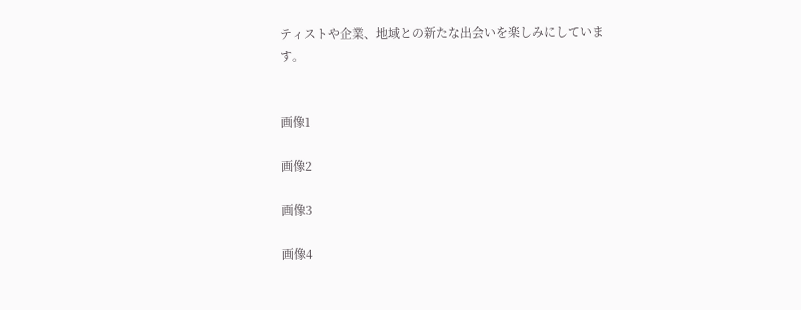ティストや企業、地域との新たな出会いを楽しみにしています。


画像1

画像2

画像3

画像4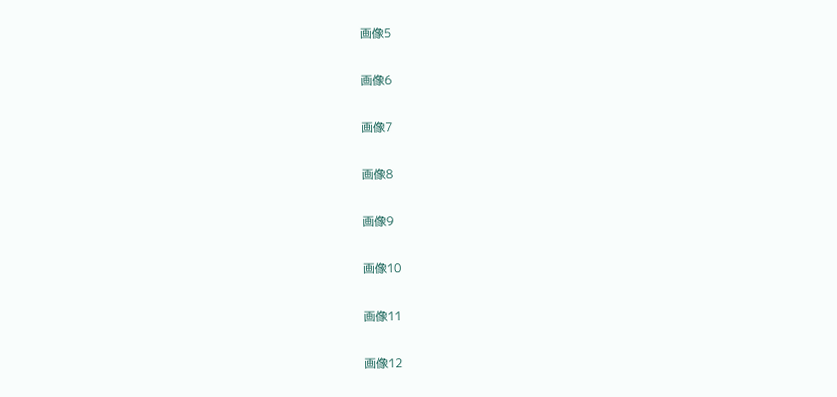画像5

画像6

画像7

画像8

画像9

画像10

画像11

画像12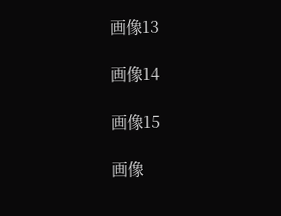画像13

画像14

画像15

画像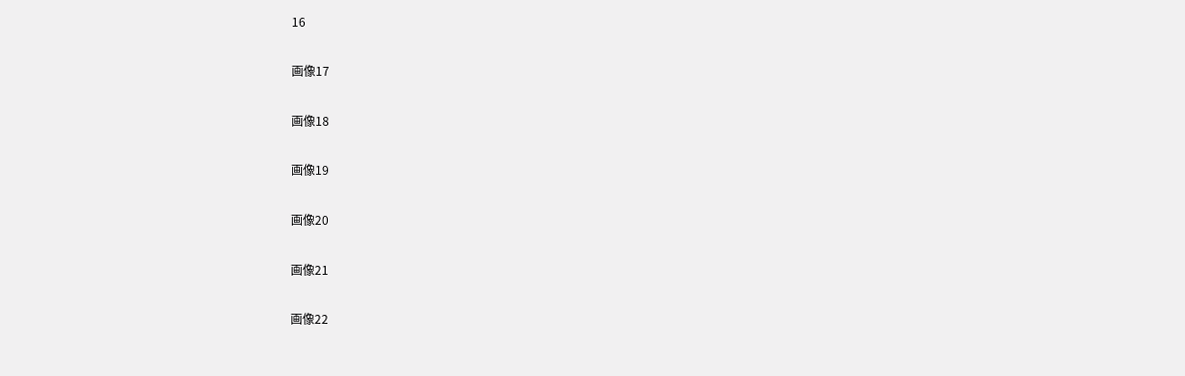16

画像17

画像18

画像19

画像20

画像21

画像22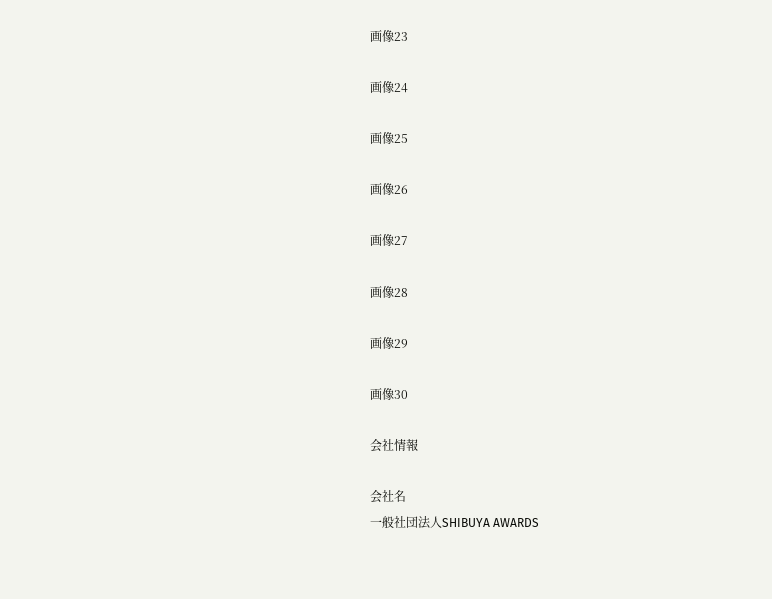画像23

画像24

画像25

画像26

画像27

画像28

画像29

画像30

会社情報

会社名
一般社団法人SHIBUYA AWARDS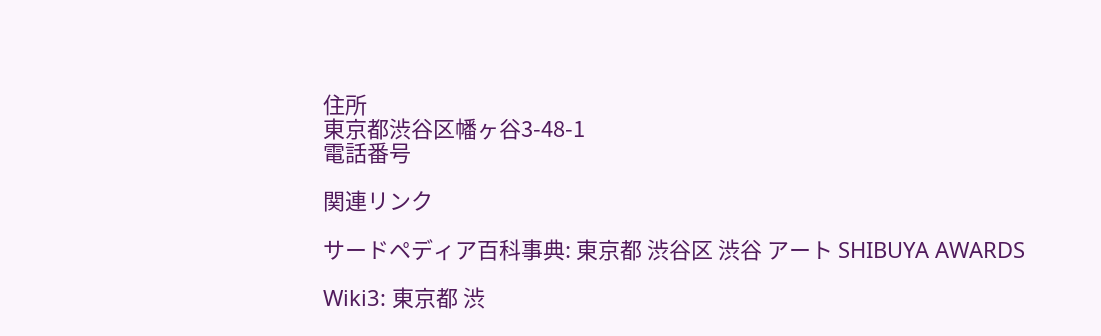住所
東京都渋谷区幡ヶ谷3-48-1
電話番号

関連リンク

サードペディア百科事典: 東京都 渋谷区 渋谷 アート SHIBUYA AWARDS

Wiki3: 東京都 渋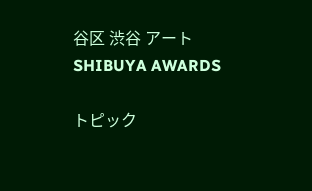谷区 渋谷 アート SHIBUYA AWARDS

トピック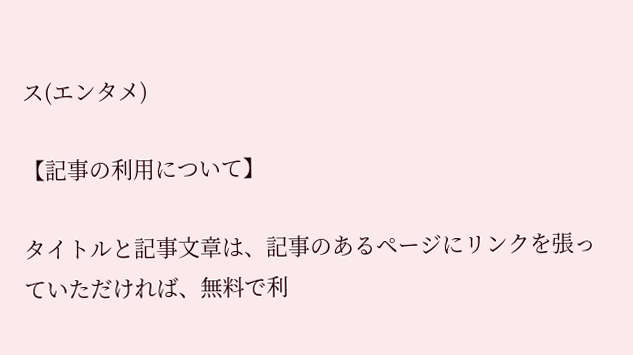ス(エンタメ)

【記事の利用について】

タイトルと記事文章は、記事のあるページにリンクを張っていただければ、無料で利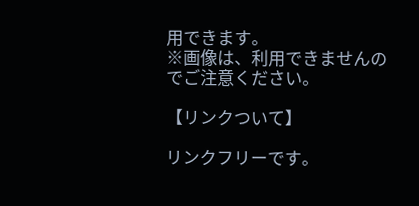用できます。
※画像は、利用できませんのでご注意ください。

【リンクついて】

リンクフリーです。